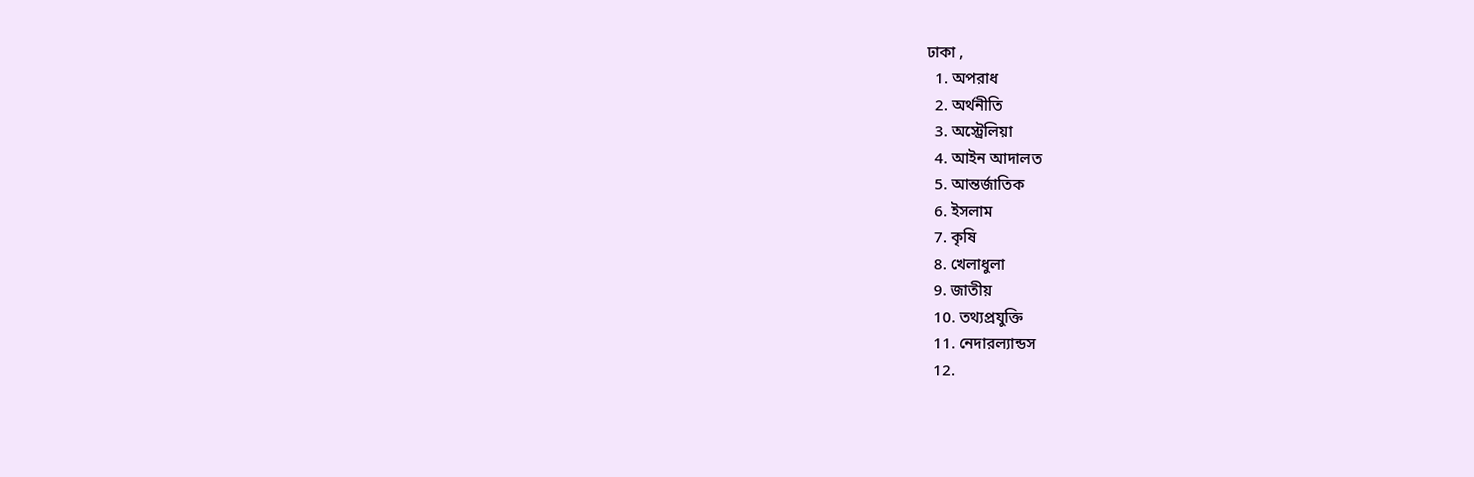ঢাকা ,
  1. অপরাধ
  2. অর্থনীতি
  3. অস্ট্রেলিয়া
  4. আইন আদালত
  5. আন্তর্জাতিক
  6. ইসলাম
  7. কৃষি
  8. খেলাধুলা
  9. জাতীয়
  10. তথ্যপ্রযুক্তি
  11. নেদারল্যান্ডস
  12.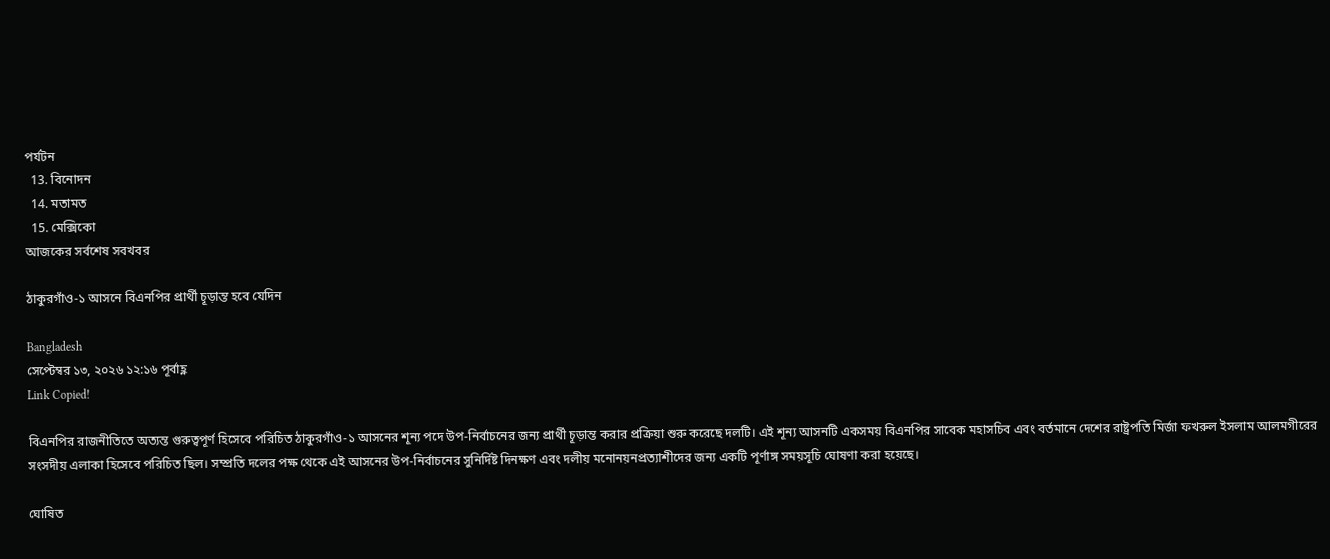পর্যটন
  13. বিনোদন
  14. মতামত
  15. মেক্সিকো
আজকের সর্বশেষ সবখবর

ঠাকুরগাঁও-১ আসনে বিএনপির প্রার্থী চূড়ান্ত হবে যেদিন

Bangladesh
সেপ্টেম্বর ১৩, ২০২৬ ১২:১৬ পূর্বাহ্ণ
Link Copied!

বিএনপির রাজনীতিতে অত্যন্ত গুরুত্বপূর্ণ হিসেবে পরিচিত ঠাকুরগাঁও-১ আসনের শূন্য পদে উপ-নির্বাচনের জন্য প্রার্থী চূড়ান্ত করার প্রক্রিয়া শুরু করেছে দলটি। এই শূন্য আসনটি একসময় বিএনপির সাবেক মহাসচিব এবং বর্তমানে দেশের রাষ্ট্রপতি মির্জা ফখরুল ইসলাম আলমগীরের সংসদীয় এলাকা হিসেবে পরিচিত ছিল। সম্প্রতি দলের পক্ষ থেকে এই আসনের উপ-নির্বাচনের সুনির্দিষ্ট দিনক্ষণ এবং দলীয় মনোনয়নপ্রত্যাশীদের জন্য একটি পূর্ণাঙ্গ সময়সূচি ঘোষণা করা হয়েছে।

ঘোষিত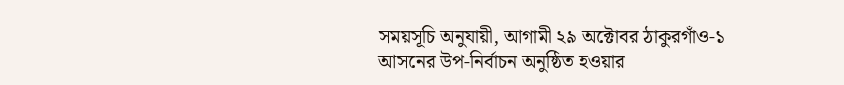সময়সূচি অনুযায়ী, আগামী ২৯ অক্টোবর ঠাকুরগাঁও-১ আসনের উপ-নির্বাচন অনুষ্ঠিত হওয়ার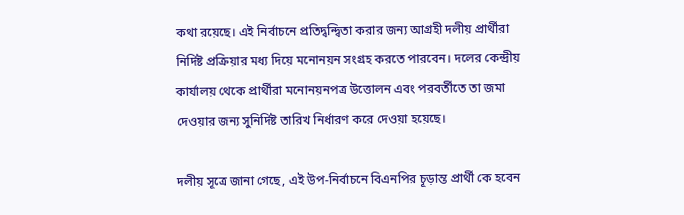কথা রয়েছে। এই নির্বাচনে প্রতিদ্বন্দ্বিতা করার জন্য আগ্রহী দলীয় প্রার্থীরা নির্দিষ্ট প্রক্রিয়ার মধ্য দিয়ে মনোনয়ন সংগ্রহ করতে পারবেন। দলের কেন্দ্রীয় কার্যালয় থেকে প্রার্থীরা মনোনয়নপত্র উত্তোলন এবং পরবর্তীতে তা জমা দেওয়ার জন্য সুনির্দিষ্ট তারিখ নির্ধারণ করে দেওয়া হয়েছে।

দলীয় সূত্রে জানা গেছে, এই উপ-নির্বাচনে বিএনপির চূড়ান্ত প্রার্থী কে হবেন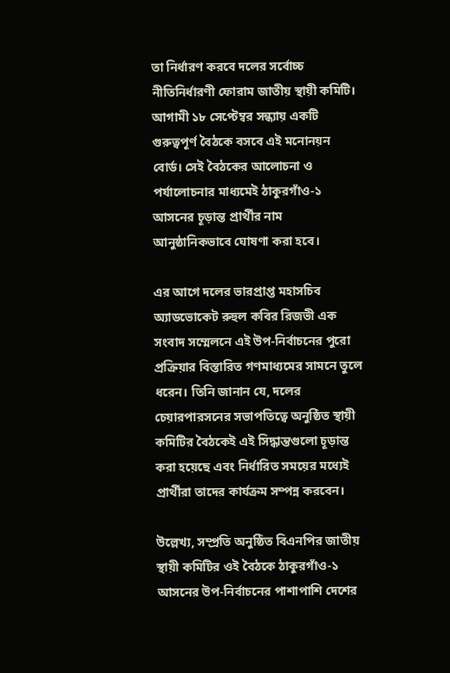তা নির্ধারণ করবে দলের সর্বোচ্চ নীতিনির্ধারণী ফোরাম জাতীয় স্থায়ী কমিটি। আগামী ১৮ সেপ্টেম্বর সন্ধ্যায় একটি গুরুত্বপূর্ণ বৈঠকে বসবে এই মনোনয়ন বোর্ড। সেই বৈঠকের আলোচনা ও পর্যালোচনার মাধ্যমেই ঠাকুরগাঁও-১ আসনের চূড়ান্ত প্রার্থীর নাম আনুষ্ঠানিকভাবে ঘোষণা করা হবে।

এর আগে দলের ভারপ্রাপ্ত মহাসচিব অ্যাডভোকেট রুহুল কবির রিজভী এক সংবাদ সম্মেলনে এই উপ-নির্বাচনের পুরো প্রক্রিয়ার বিস্তারিত গণমাধ্যমের সামনে তুলে ধরেন। তিনি জানান যে, দলের চেয়ারপারসনের সভাপতিত্বে অনুষ্ঠিত স্থায়ী কমিটির বৈঠকেই এই সিদ্ধান্তগুলো চূড়ান্ত করা হয়েছে এবং নির্ধারিত সময়ের মধ্যেই প্রার্থীরা তাদের কার্যক্রম সম্পন্ন করবেন।

উল্লেখ্য, সম্প্রতি অনুষ্ঠিত বিএনপির জাতীয় স্থায়ী কমিটির ওই বৈঠকে ঠাকুরগাঁও-১ আসনের উপ-নির্বাচনের পাশাপাশি দেশের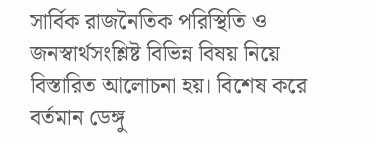সার্বিক রাজনৈতিক পরিস্থিতি ও জনস্বার্থসংশ্লিষ্ট বিভিন্ন বিষয় নিয়ে বিস্তারিত আলোচনা হয়। বিশেষ করে বর্তমান ডেঙ্গু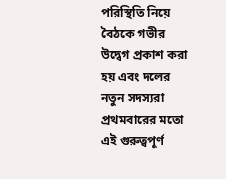পরিস্থিতি নিয়ে বৈঠকে গভীর উদ্বেগ প্রকাশ করা হয় এবং দলের নতুন সদস্যরা প্রথমবারের মতো এই গুরুত্বপূর্ণ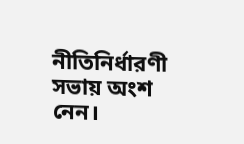নীতিনির্ধারণী সভায় অংশ নেন।